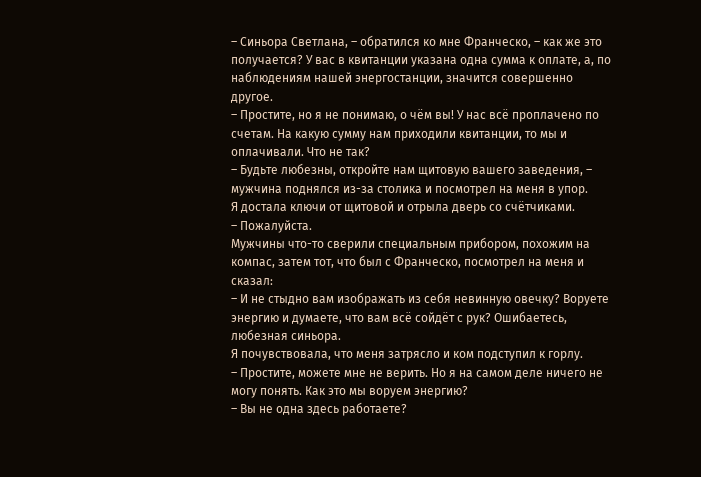– Синьора Светлана, – обратился ко мне Франческо, – как же это получается? У вас в квитанции указана одна сумма к оплате, а, по наблюдениям нашей энергостанции, значится совершенно другое.
– Простите, но я не понимаю, о чём вы! У нас всё проплачено по счетам. На какую сумму нам приходили квитанции, то мы и оплачивали. Что не так?
– Будьте любезны, откройте нам щитовую вашего заведения, – мужчина поднялся из-за столика и посмотрел на меня в упор.
Я достала ключи от щитовой и отрыла дверь со счётчиками.
– Пожалуйста.
Мужчины что-то сверили специальным прибором, похожим на компас, затем тот, что был с Франческо, посмотрел на меня и сказал:
– И не стыдно вам изображать из себя невинную овечку? Воруете энергию и думаете, что вам всё сойдёт с рук? Ошибаетесь, любезная синьора.
Я почувствовала, что меня затрясло и ком подступил к горлу.
– Простите, можете мне не верить. Но я на самом деле ничего не могу понять. Как это мы воруем энергию?
– Вы не одна здесь работаете?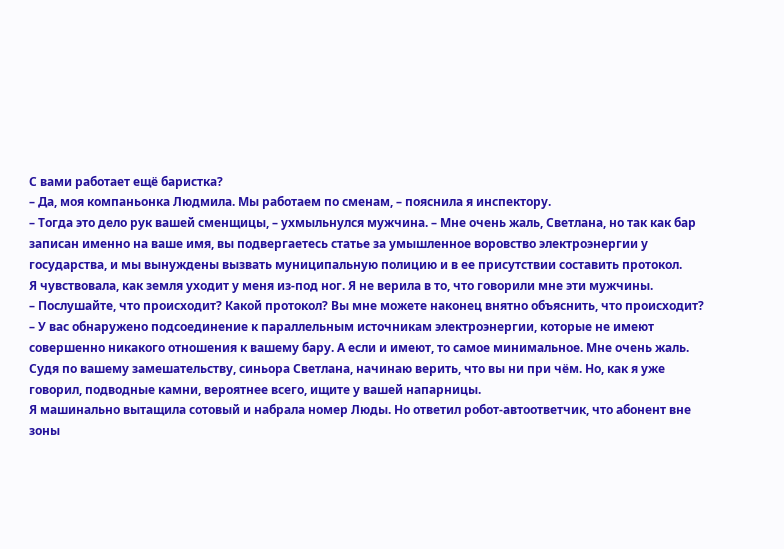С вами работает ещё баристка?
– Да, моя компаньонка Людмила. Мы работаем по сменам, – пояснила я инспектору.
– Тогда это дело рук вашей сменщицы, – ухмыльнулся мужчина. – Мне очень жаль, Светлана, но так как бар записан именно на ваше имя, вы подвергаетесь статье за умышленное воровство электроэнергии у государства, и мы вынуждены вызвать муниципальную полицию и в ее присутствии составить протокол.
Я чувствовала, как земля уходит у меня из-под ног. Я не верила в то, что говорили мне эти мужчины.
– Послушайте, что происходит? Какой протокол? Вы мне можете наконец внятно объяснить, что происходит?
– У вас обнаружено подсоединение к параллельным источникам электроэнергии, которые не имеют совершенно никакого отношения к вашему бару. А если и имеют, то самое минимальное. Мне очень жаль. Судя по вашему замешательству, синьора Светлана, начинаю верить, что вы ни при чём. Но, как я уже говорил, подводные камни, вероятнее всего, ищите у вашей напарницы.
Я машинально вытащила сотовый и набрала номер Люды. Но ответил робот-автоответчик, что абонент вне зоны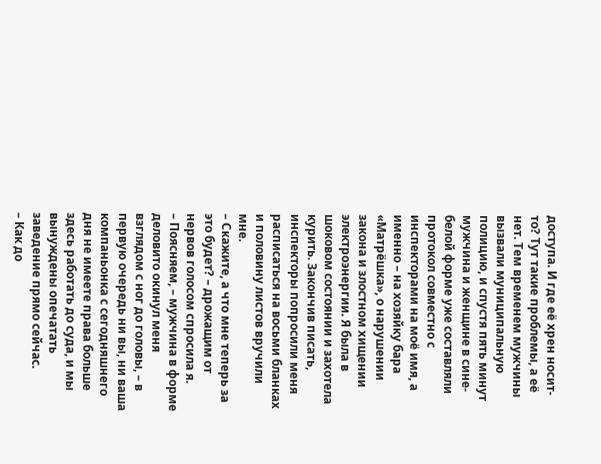доступа. И где её хрен носит-то? Тут такие проблемы, а её нет. Тем временем мужчины вызвали муниципальную полицию, и спустя пять минут мужчина и женщине в сине-белой форме уже составляли протокол совместно с инспекторами на моё имя, а именно – на хозяйку бара «Матрёшка», о нарушении закона и злостном хищении электроэнергии. Я была в шоковом состоянии и захотела курить. Закончив писать, инспекторы попросили меня расписаться на восьми бланках и половину листов вручили мне.
– Скажите, а что мне теперь за это будет? – дрожащим от нервов голосом спросила я.
– Поясняем, – мужчина в форме деловито окинул меня взглядом с ног до головы, – в первую очередь ни вы, ни ваша компаньонка с сегодняшнего дня не имеете права больше здесь работать до суда, и мы вынуждены опечатать заведение прямо сейчас.
– Как до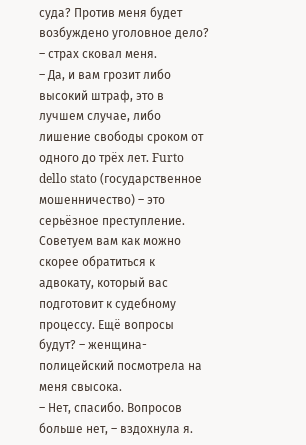суда? Против меня будет возбуждено уголовное дело? – страх сковал меня.
– Да, и вам грозит либо высокий штраф, это в лучшем случае, либо лишение свободы сроком от одного до трёх лет. Furto dello stato (государственное мошенничество) – это серьёзное преступление. Советуем вам как можно скорее обратиться к адвокату, который вас подготовит к судебному процессу. Ещё вопросы будут? – женщина-полицейский посмотрела на меня свысока.
– Нет, спасибо. Вопросов больше нет, – вздохнула я.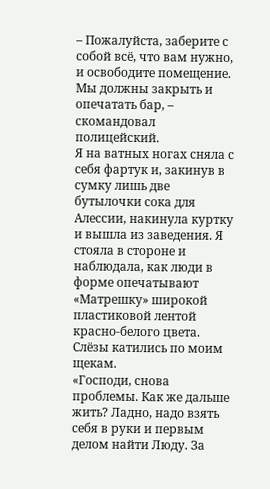– Пожалуйста, заберите с собой всё, что вам нужно, и освободите помещение. Мы должны закрыть и опечатать бар, – скомандовал полицейский.
Я на ватных ногах сняла с себя фартук и, закинув в сумку лишь две бутылочки сока для Алессии, накинула куртку и вышла из заведения. Я стояла в стороне и наблюдала, как люди в форме опечатывают «Матрешку» широкой пластиковой лентой красно-белого цвета. Слёзы катились по моим щекам.
«Господи, снова проблемы. Как же дальше жить? Ладно, надо взять себя в руки и первым делом найти Люду. За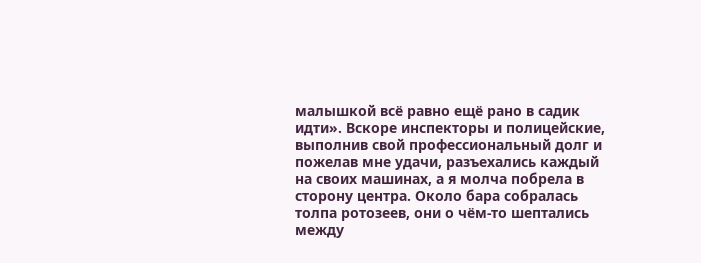малышкой всё равно ещё рано в садик идти». Вскоре инспекторы и полицейские, выполнив свой профессиональный долг и пожелав мне удачи, разъехались каждый на своих машинах, а я молча побрела в сторону центра. Около бара собралась толпа ротозеев, они о чём-то шептались между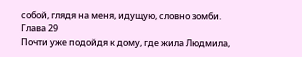собой, глядя на меня, идущую, словно зомби.
Глава 29
Почти уже подойдя к дому, где жила Людмила,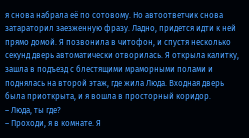я снова набрала её по сотовому. Но автоответчик снова затараторил заезженную фразу. Ладно, придется идти к ней прямо домой. Я позвонила в читофон, и спустя несколько секунд дверь автоматически отворилась. Я открыла калитку, зашла в подъезд с блестящими мраморными полами и поднялась на второй этаж, где жила Люда. Входная дверь была приоткрыта, и я вошла в просторный коридор.
– Люда, ты где?
– Проходи, я в комнате. Я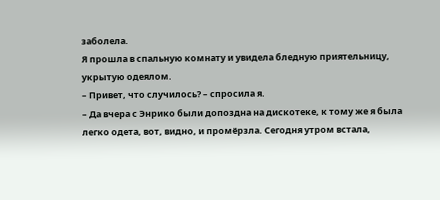заболела.
Я прошла в спальную комнату и увидела бледную приятельницу, укрытую одеялом.
– Привет, что случилось? – спросила я.
– Да вчера с Энрико были допоздна на дискотеке, к тому же я была легко одета, вот, видно, и промёрзла. Сегодня утром встала,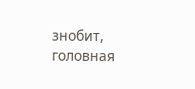знобит, головная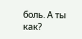боль. А ты как?